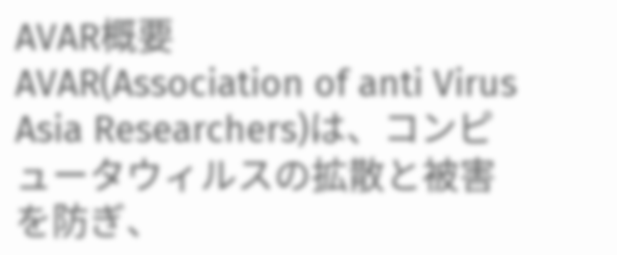AVAR概要
AVAR(Association of anti Virus Asia Researchers)は、コンピュータウィルスの拡散と被害を防ぎ、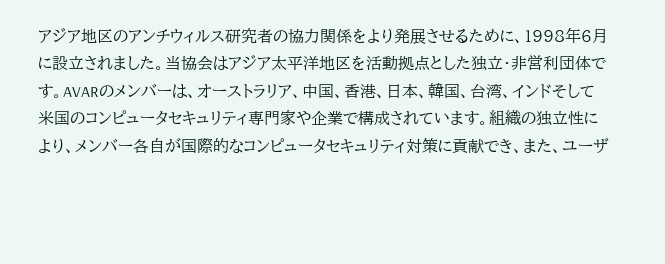アジア地区のアンチウィルス研究者の協力関係をより発展させるために、1998年6月に設立されました。当協会はアジア太平洋地区を活動拠点とした独立・非営利団体です。AVARのメンバーは、オーストラリア、中国、香港、日本、韓国、台湾、インドそして米国のコンピュータセキュリティ専門家や企業で構成されています。組織の独立性により、メンバー各自が国際的なコンピュータセキュリティ対策に貢献でき、また、ユーザ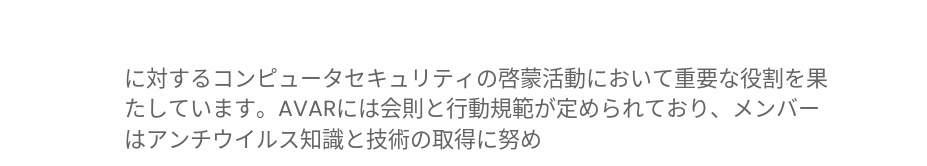に対するコンピュータセキュリティの啓蒙活動において重要な役割を果たしています。AVARには会則と行動規範が定められており、メンバーはアンチウイルス知識と技術の取得に努め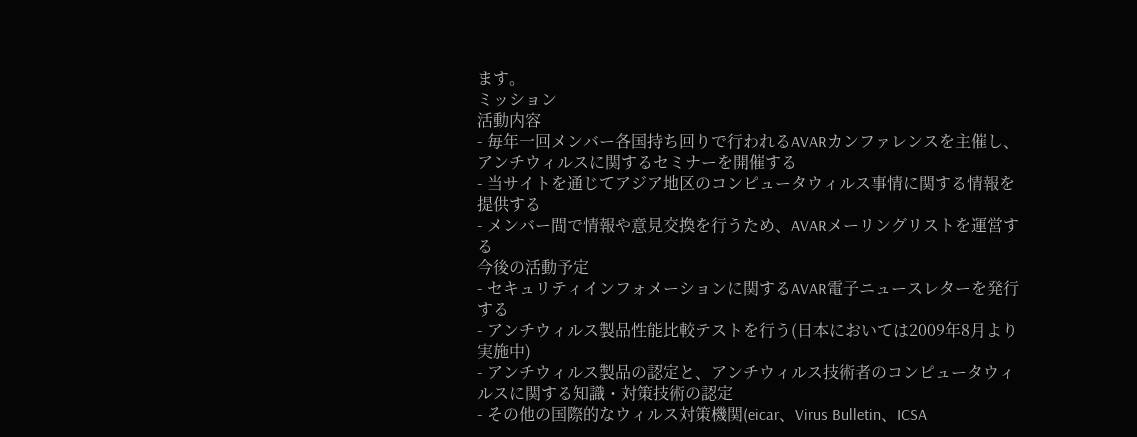ます。
ミッション
活動内容
- 毎年一回メンバー各国持ち回りで行われるAVARカンファレンスを主催し、アンチウィルスに関するセミナーを開催する
- 当サイトを通じてアジア地区のコンピュータウィルス事情に関する情報を提供する
- メンバー間で情報や意見交換を行うため、AVARメーリングリストを運営する
今後の活動予定
- セキュリティインフォメーションに関するAVAR電子ニュースレターを発行する
- アンチウィルス製品性能比較テストを行う(日本においては2009年8月より実施中)
- アンチウィルス製品の認定と、アンチウィルス技術者のコンピュータウィルスに関する知識・対策技術の認定
- その他の国際的なウィルス対策機関(eicar、Virus Bulletin、ICSA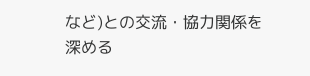など)との交流・協力関係を深める